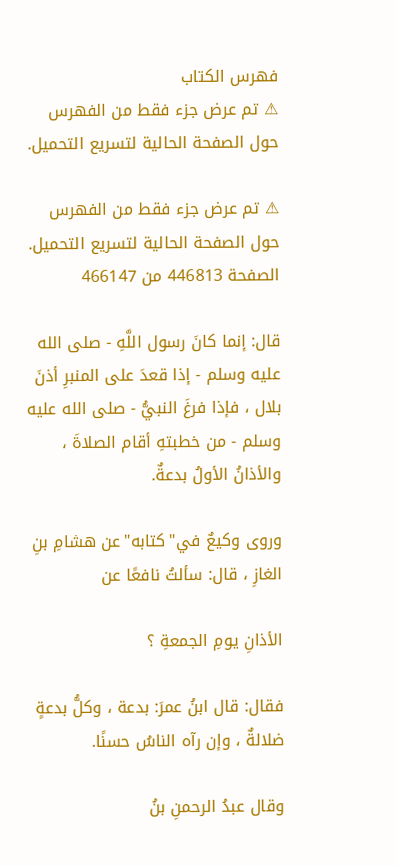فهرس الكتاب
⚠ تم عرض جزء فقط من الفهرس حول الصفحة الحالية لتسريع التحميل.

⚠ تم عرض جزء فقط من الفهرس حول الصفحة الحالية لتسريع التحميل.
الصفحة 446813 من 466147

قال: إنما كانَ رسول اللَّهِ - صلى الله عليه وسلم - إذا قعدَ على المنبرِ أذنَ بلال ، فإذا فرغَ النبيُّ - صلى الله عليه وسلم - من خطبتهِ أقام الصلاةَ ، والأذانُ الأولُ بدعةٌ.

وروى وكيعٌ في"كتابه"عن هشامِ بنِ الغازِ ، قال: سألتُ نافعًا عن

الأذانِ يومِ الجمعةِ ؟

فقال: قال ابنُ عمرَ: بدعة ، وكلُّ بدعةٍ ضلالةٌ ، وإن رآه الناسُ حسنًا.

وقال عبدُ الرحمنِ بنُ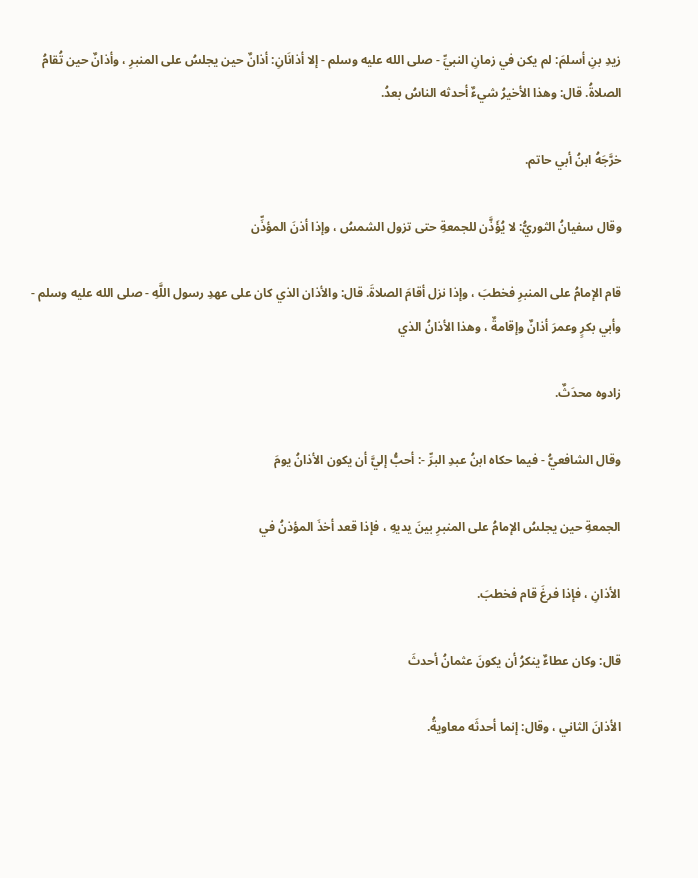زيدِ بنِ أسلمَ: لم يكن في زمانِ النبيِّ - صلى الله عليه وسلم - إلا أذانَانِ: أذانٌ حين يجلسُ على المنبرِ ، وأذانٌ حين تُقامُ الصلاةُ. قال: وهذا الأخيرُ شيءٌ أحدثه الناسُ بعدُ.

خرَّجَهُ ابنُ أبي حاتم.

وقال سفيانُ الثوريُّ: لا يُؤَذَّن للجمعةِ حتى تزول الشمسُ ، وإذا أذنَ المؤذِّن

قام الإمامُ على المنبرِ فخطبَ ، وإذا نزل أقامَ الصلاةَ. قال: والأذان الذي كان على عهدِ رسول اللَّهِ - صلى الله عليه وسلم - وأبي بكرٍ وعمرَ أذانٌ وإقامةٌ ، وهذا الأذانُ الذي

زادوه محدَثٌ.

وقال الشافعيُّ - فيما حكاه ابنُ عبدِ البرِّ -: أحبُّ إليَّ أن يكون الأذانُ يومَ

الجمعةِ حين يجلسُ الإمامُ على المنبرِ بينَ يديهِ ، فإذا قعد أخذَ المؤذنُ في

الأذانِ ، فإذا فرغَ قام فخطبَ.

قال: وكان عطاءٌ ينكرُ أن يكونَ عثمانُ أحدثَ

الأذانَ الثاني ، وقال: إنما أحدثَه معاويةُ.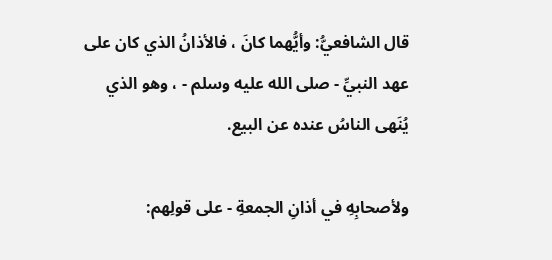قال الشافعيُّ: وأيُّهما كانَ ، فالأذانُ الذي كان على عهد النبيِّ - صلى الله عليه وسلم - ، وهو الذي يُنَهى الناسُ عنده عن البيع.

ولأصحابِهِ في أذانِ الجمعةِ - على قولِهم: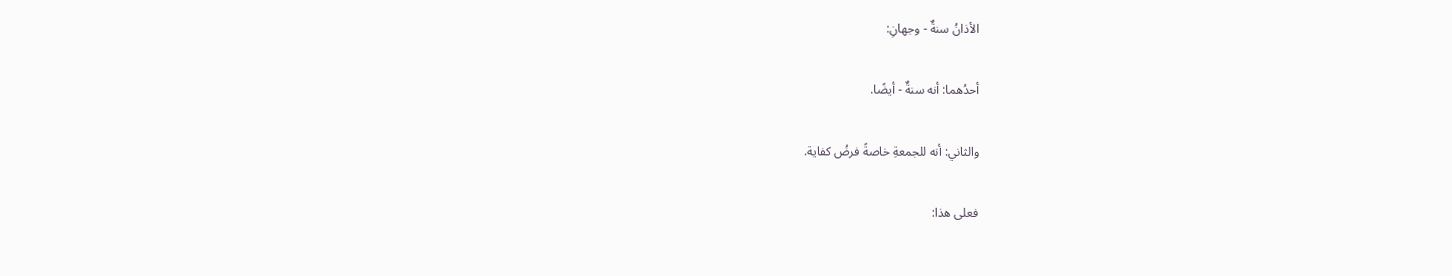الأذانُ سنةٌ - وجهانِ:

أحدُهما: أنه سنةٌ - أيضًا.

والثاني: أنه للجمعةِ خاصةً فرضُ كفاية.

فعلى هذا: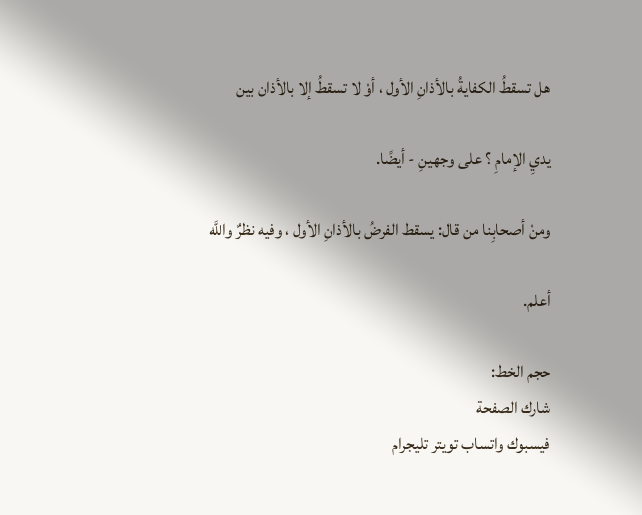هل تسقطُ الكفايةُ بالأذانِ الأول ، أوْ لا تسقطُ إلا بالأذان بين

يديِ الإمامِ ؟ على وجهينِ - أيضًا.

ومنْ أصحابِنا من قال: يسقط الفرضُ بالأذانِ الأول ، وفيه نظرٌ واللَّه

أعلم.

حجم الخط:
شارك الصفحة
فيسبوك واتساب تويتر تليجرام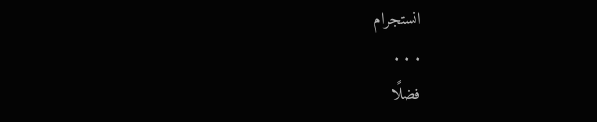انستجرام
. . .
فضلًا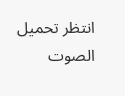انتظر تحميل الصوت